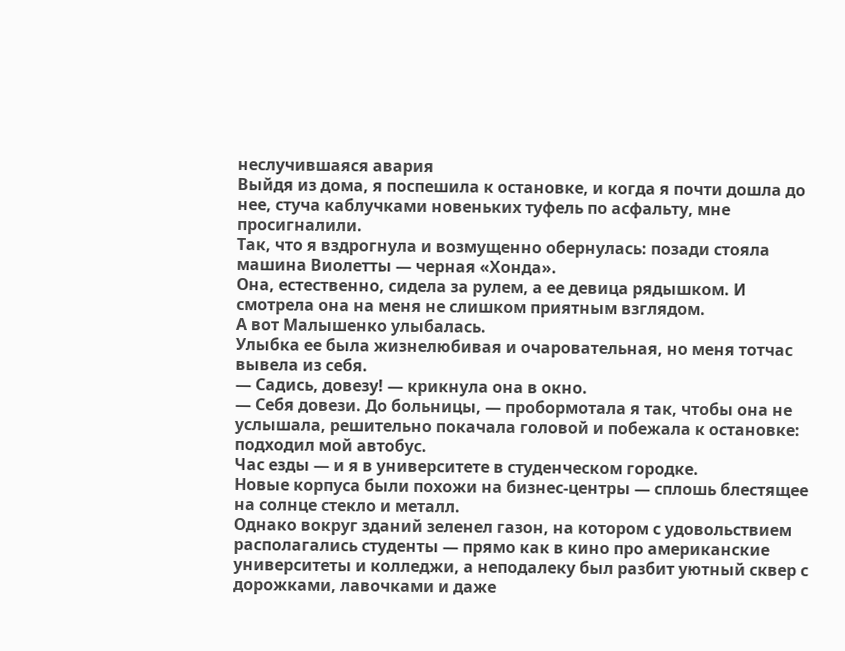неслучившаяся авария
Выйдя из дома, я поспешила к остановке, и когда я почти дошла до нее, стуча каблучками новеньких туфель по асфальту, мне просигналили.
Так, что я вздрогнула и возмущенно обернулась: позади стояла машина Виолетты — черная «Хонда».
Она, естественно, сидела за рулем, а ее девица рядышком. И смотрела она на меня не слишком приятным взглядом.
А вот Малышенко улыбалась.
Улыбка ее была жизнелюбивая и очаровательная, но меня тотчас вывела из себя.
— Садись, довезу! — крикнула она в окно.
— Себя довези. До больницы, — пробормотала я так, чтобы она не услышала, решительно покачала головой и побежала к остановке: подходил мой автобус.
Час езды — и я в университете в студенческом городке.
Новые корпуса были похожи на бизнес-центры — сплошь блестящее на солнце стекло и металл.
Однако вокруг зданий зеленел газон, на котором с удовольствием располагались студенты — прямо как в кино про американские университеты и колледжи, а неподалеку был разбит уютный сквер с дорожками, лавочками и даже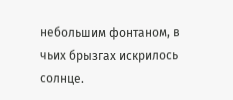небольшим фонтаном, в чьих брызгах искрилось солнце.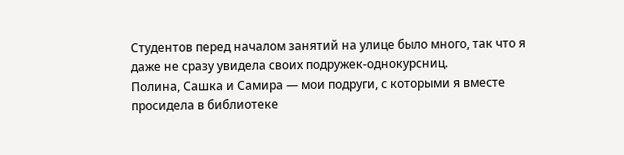Студентов перед началом занятий на улице было много, так что я даже не сразу увидела своих подружек-однокурсниц.
Полина, Сашка и Самира — мои подруги, с которыми я вместе просидела в библиотеке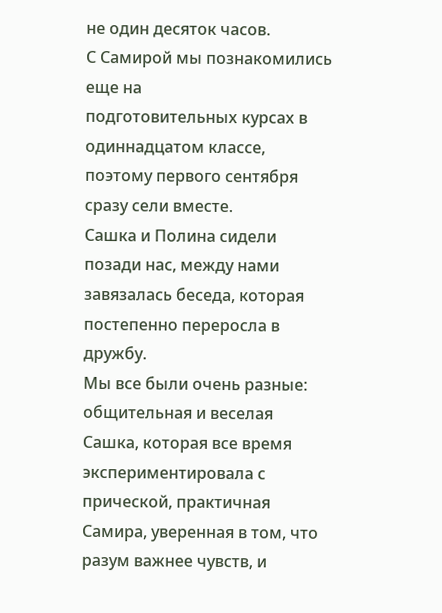не один десяток часов.
С Самирой мы познакомились еще на
подготовительных курсах в одиннадцатом классе, поэтому первого сентября сразу сели вместе.
Сашка и Полина сидели позади нас, между нами завязалась беседа, которая постепенно переросла в дружбу.
Мы все были очень разные: общительная и веселая Сашка, которая все время экспериментировала с прической, практичная Самира, уверенная в том, что разум важнее чувств, и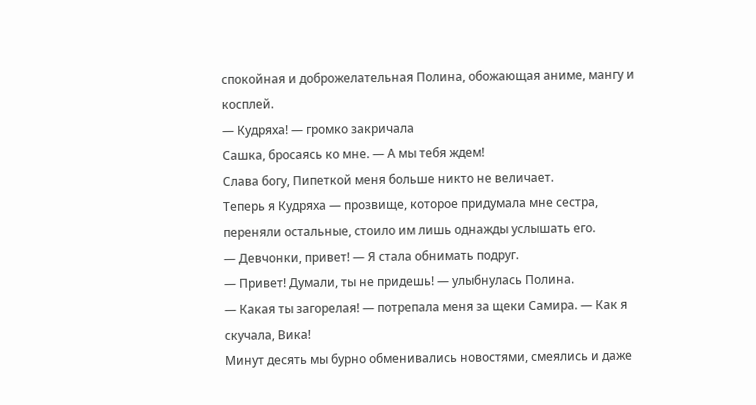спокойная и доброжелательная Полина, обожающая аниме, мангу и косплей.
— Кудряха! — громко закричала
Сашка, бросаясь ко мне. — А мы тебя ждем!
Слава богу, Пипеткой меня больше никто не величает.
Теперь я Кудряха — прозвище, которое придумала мне сестра, переняли остальные, стоило им лишь однажды услышать его.
— Девчонки, привет! — Я стала обнимать подруг.
— Привет! Думали, ты не придешь! — улыбнулась Полина.
— Какая ты загорелая! — потрепала меня за щеки Самира. — Как я скучала, Вика!
Минут десять мы бурно обменивались новостями, смеялись и даже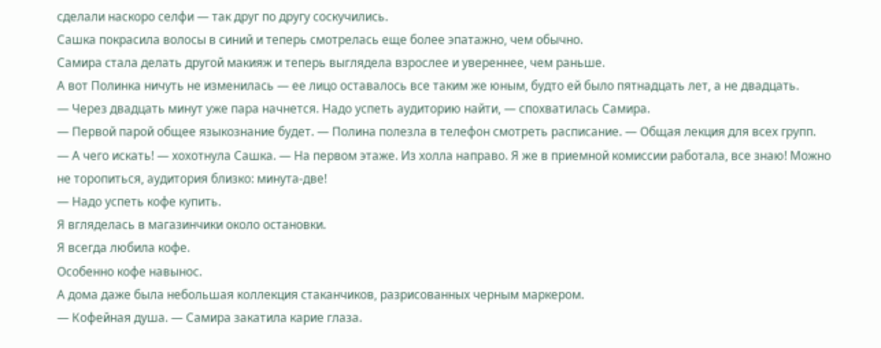сделали наскоро селфи — так друг по другу соскучились.
Сашка покрасила волосы в синий и теперь смотрелась еще более эпатажно, чем обычно.
Самира стала делать другой макияж и теперь выглядела взрослее и увереннее, чем раньше.
А вот Полинка ничуть не изменилась — ее лицо оставалось все таким же юным, будто ей было пятнадцать лет, а не двадцать.
— Через двадцать минут уже пара начнется. Надо успеть аудиторию найти, — спохватилась Самира.
— Первой парой общее языкознание будет. — Полина полезла в телефон смотреть расписание. — Общая лекция для всех групп.
— А чего искать! — хохотнула Сашка. — На первом этаже. Из холла направо. Я же в приемной комиссии работала, все знаю! Можно не торопиться, аудитория близко: минута-две!
— Надо успеть кофе купить.
Я вгляделась в магазинчики около остановки.
Я всегда любила кофе.
Особенно кофе навынос.
А дома даже была небольшая коллекция стаканчиков, разрисованных черным маркером.
— Кофейная душа. — Самира закатила карие глаза.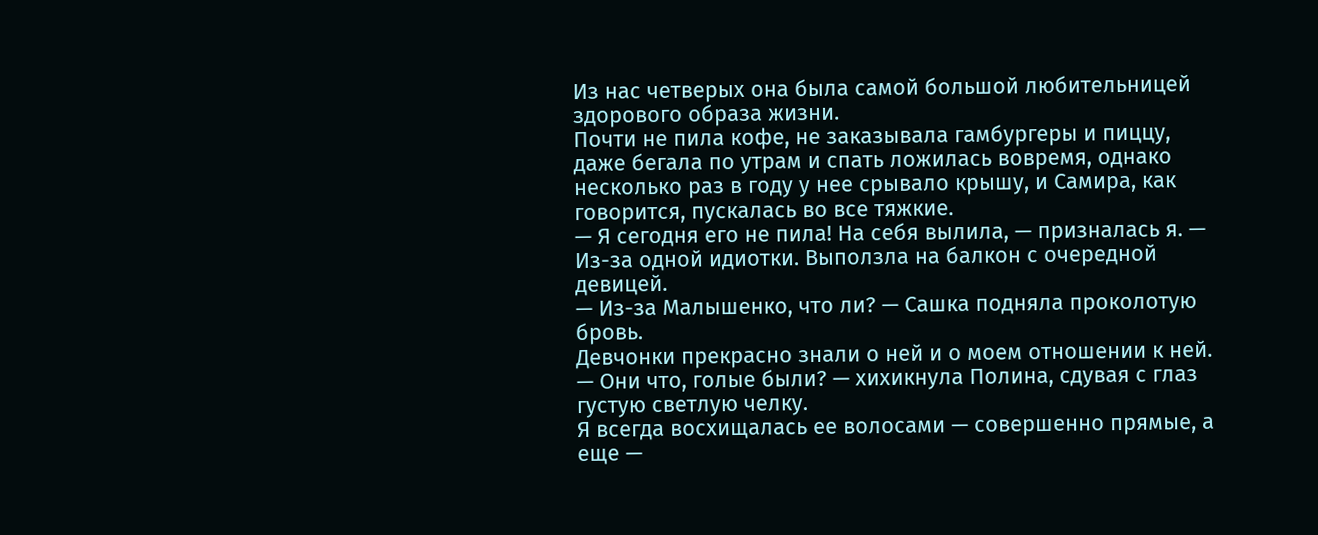Из нас четверых она была самой большой любительницей здорового образа жизни.
Почти не пила кофе, не заказывала гамбургеры и пиццу, даже бегала по утрам и спать ложилась вовремя, однако несколько раз в году у нее срывало крышу, и Самира, как говорится, пускалась во все тяжкие.
— Я сегодня его не пила! На себя вылила, — призналась я. — Из-за одной идиотки. Выползла на балкон с очередной девицей.
— Из-за Малышенко, что ли? — Сашка подняла проколотую бровь.
Девчонки прекрасно знали о ней и о моем отношении к ней.
— Они что, голые были? — хихикнула Полина, сдувая с глаз густую светлую челку.
Я всегда восхищалась ее волосами — совершенно прямые, а еще —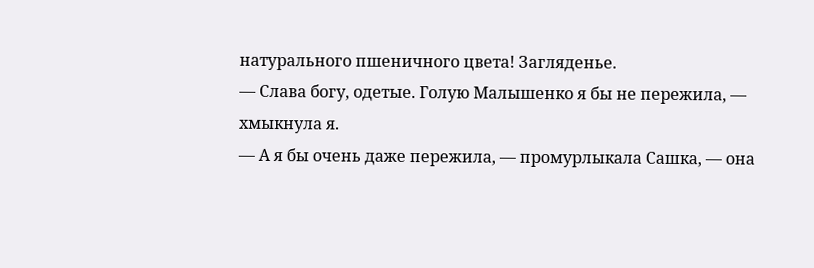натурального пшеничного цвета! Загляденье.
— Слава богу, одетые. Голую Малышенко я бы не пережила, — хмыкнула я.
— А я бы очень даже пережила, — промурлыкала Сашка, — она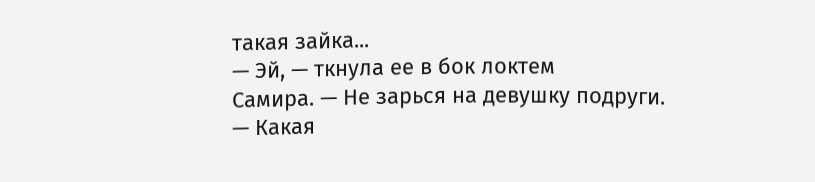такая зайка...
— Эй, — ткнула ее в бок локтем
Самира. — Не зарься на девушку подруги.
— Какая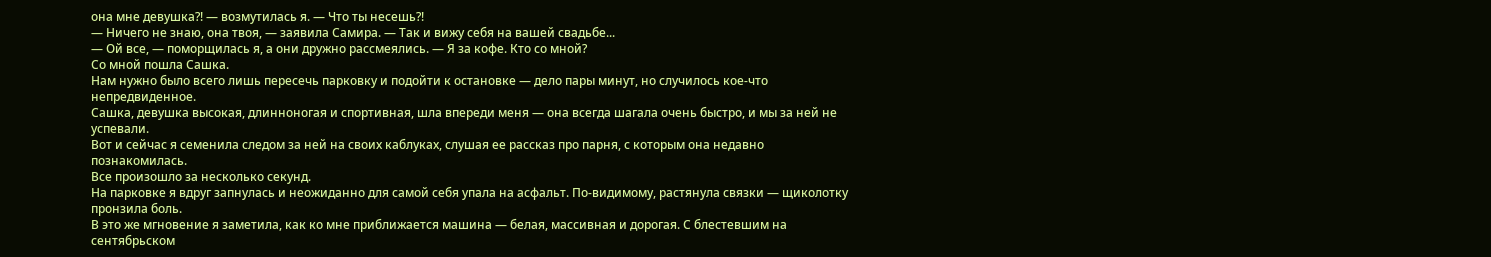она мне девушка?! — возмутилась я. — Что ты несешь?!
— Ничего не знаю, она твоя, — заявила Самира. — Так и вижу себя на вашей свадьбе...
— Ой все, — поморщилась я, а они дружно рассмеялись. — Я за кофе. Кто со мной?
Со мной пошла Сашка.
Нам нужно было всего лишь пересечь парковку и подойти к остановке — дело пары минут, но случилось кое-что непредвиденное.
Сашка, девушка высокая, длинноногая и спортивная, шла впереди меня — она всегда шагала очень быстро, и мы за ней не успевали.
Вот и сейчас я семенила следом за ней на своих каблуках, слушая ее рассказ про парня, с которым она недавно познакомилась.
Все произошло за несколько секунд.
На парковке я вдруг запнулась и неожиданно для самой себя упала на асфальт. По-видимому, растянула связки — щиколотку пронзила боль.
В это же мгновение я заметила, как ко мне приближается машина — белая, массивная и дорогая. С блестевшим на сентябрьском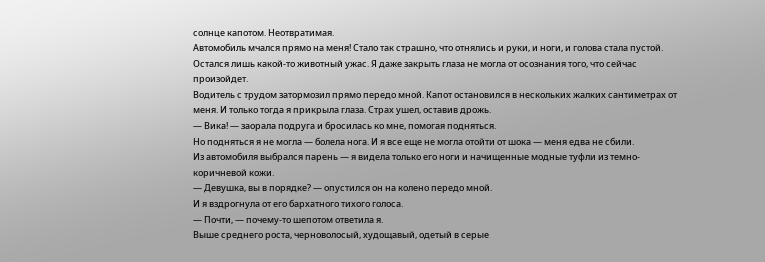солнце капотом. Неотвратимая.
Автомобиль мчался прямо на меня! Стало так страшно, что отнялись и руки, и ноги, и голова стала пустой. Остался лишь какой-то животный ужас. Я даже закрыть глаза не могла от осознания того, что сейчас произойдет.
Водитель с трудом затормозил прямо передо мной. Капот остановился в нескольких жалких сантиметрах от меня. И только тогда я прикрыла глаза. Страх ушел, оставив дрожь.
— Вика! — заорала подруга и бросилась ко мне, помогая подняться.
Но подняться я не могла — болела нога. И я все еще не могла отойти от шока — меня едва не сбили.
Из автомобиля выбрался парень — я видела только его ноги и начищенные модные туфли из темно-коричневой кожи.
— Девушка, вы в порядке? — опустился он на колено передо мной.
И я вздрогнула от его бархатного тихого голоса.
— Почти, — почему-то шепотом ответила я.
Выше среднего роста, черноволосый, худощавый, одетый в серые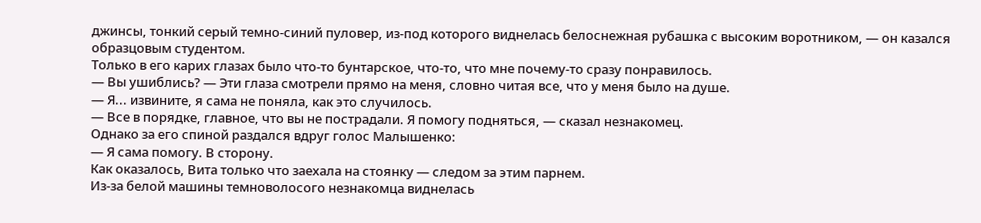джинсы, тонкий серый темно-синий пуловер, из-под которого виднелась белоснежная рубашка с высоким воротником, — он казался образцовым студентом.
Только в его карих глазах было что-то бунтарское, что-то, что мне почему-то сразу понравилось.
— Вы ушиблись? — Эти глаза смотрели прямо на меня, словно читая все, что у меня было на душе.
— Я... извините, я сама не поняла, как это случилось.
— Все в порядке, главное, что вы не пострадали. Я помогу подняться, — сказал незнакомец.
Однако за его спиной раздался вдруг голос Малышенко:
— Я сама помогу. В сторону.
Как оказалось, Вита только что заехала на стоянку — следом за этим парнем.
Из-за белой машины темноволосого незнакомца виднелась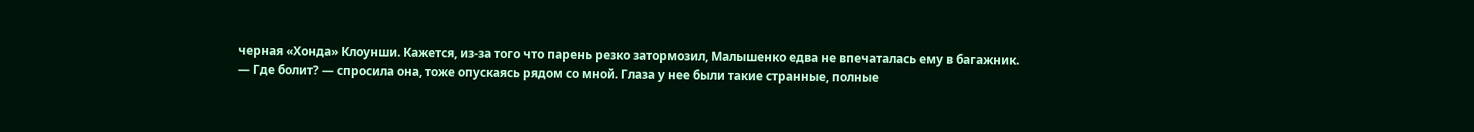черная «Хонда» Клоунши. Кажется, из-за того что парень резко затормозил, Малышенко едва не впечаталась ему в багажник.
— Где болит? — спросила она, тоже опускаясь рядом со мной. Глаза у нее были такие странные, полные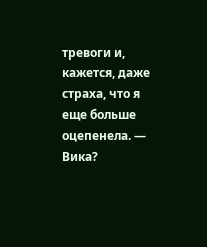тревоги и, кажется, даже страха, что я еще больше оцепенела. — Вика?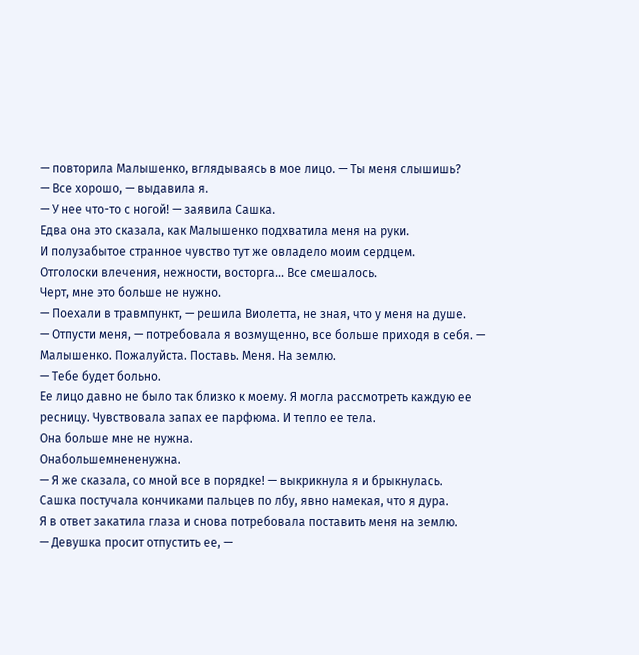— повторила Малышенко, вглядываясь в мое лицо. — Ты меня слышишь?
— Все хорошо, — выдавила я.
— У нее что-то с ногой! — заявила Сашка.
Едва она это сказала, как Малышенко подхватила меня на руки.
И полузабытое странное чувство тут же овладело моим сердцем.
Отголоски влечения, нежности, восторга... Все смешалось.
Черт, мне это больше не нужно.
— Поехали в травмпункт, — решила Виолетта, не зная, что у меня на душе.
— Отпусти меня, — потребовала я возмущенно, все больше приходя в себя. — Малышенко. Пожалуйста. Поставь. Меня. На землю.
— Тебе будет больно.
Ее лицо давно не было так близко к моему. Я могла рассмотреть каждую ее ресницу. Чувствовала запах ее парфюма. И тепло ее тела.
Она больше мне не нужна.
Онабольшемнененужна.
— Я же сказала, со мной все в порядке! — выкрикнула я и брыкнулась.
Сашка постучала кончиками пальцев по лбу, явно намекая, что я дура.
Я в ответ закатила глаза и снова потребовала поставить меня на землю.
— Девушка просит отпустить ее, —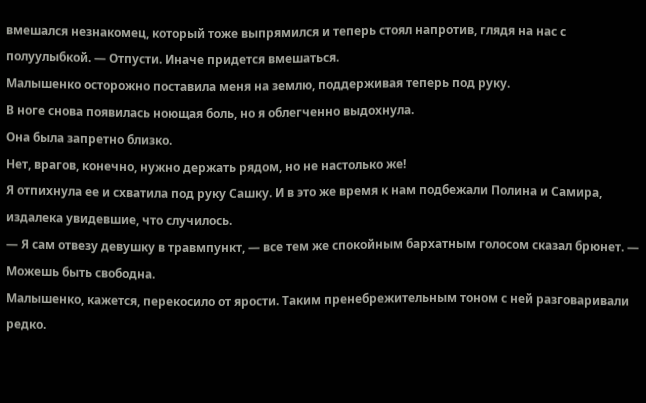вмешался незнакомец, который тоже выпрямился и теперь стоял напротив, глядя на нас с полуулыбкой. — Отпусти. Иначе придется вмешаться.
Малышенко осторожно поставила меня на землю, поддерживая теперь под руку.
В ноге снова появилась ноющая боль, но я облегченно выдохнула.
Она была запретно близко.
Нет, врагов, конечно, нужно держать рядом, но не настолько же!
Я отпихнула ее и схватила под руку Сашку. И в это же время к нам подбежали Полина и Самира, издалека увидевшие, что случилось.
— Я сам отвезу девушку в травмпункт, — все тем же спокойным бархатным голосом сказал брюнет. — Можешь быть свободна.
Малышенко, кажется, перекосило от ярости. Таким пренебрежительным тоном с ней разговаривали редко.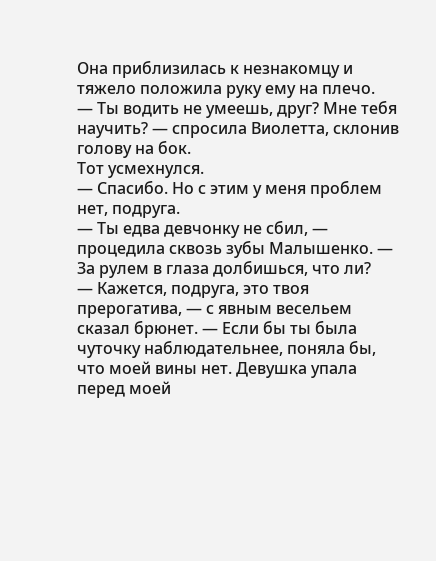Она приблизилась к незнакомцу и тяжело положила руку ему на плечо.
— Ты водить не умеешь, друг? Мне тебя научить? — спросила Виолетта, склонив голову на бок.
Тот усмехнулся.
— Спасибо. Но с этим у меня проблем нет, подруга.
— Ты едва девчонку не сбил, — процедила сквозь зубы Малышенко. — За рулем в глаза долбишься, что ли?
— Кажется, подруга, это твоя прерогатива, — с явным весельем сказал брюнет. — Если бы ты была чуточку наблюдательнее, поняла бы, что моей вины нет. Девушка упала перед моей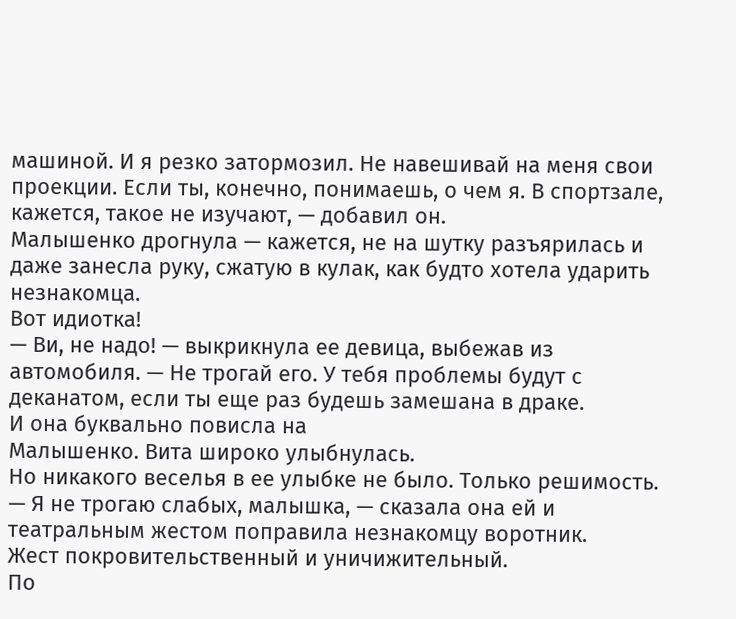машиной. И я резко затормозил. Не навешивай на меня свои проекции. Если ты, конечно, понимаешь, о чем я. В спортзале, кажется, такое не изучают, — добавил он.
Малышенко дрогнула — кажется, не на шутку разъярилась и даже занесла руку, сжатую в кулак, как будто хотела ударить незнакомца.
Вот идиотка!
— Ви, не надо! — выкрикнула ее девица, выбежав из автомобиля. — Не трогай его. У тебя проблемы будут с деканатом, если ты еще раз будешь замешана в драке.
И она буквально повисла на
Малышенко. Вита широко улыбнулась.
Но никакого веселья в ее улыбке не было. Только решимость.
— Я не трогаю слабых, малышка, — сказала она ей и театральным жестом поправила незнакомцу воротник.
Жест покровительственный и уничижительный.
По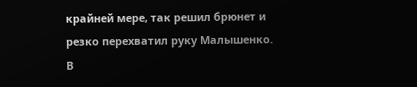крайней мере, так решил брюнет и резко перехватил руку Малышенко. В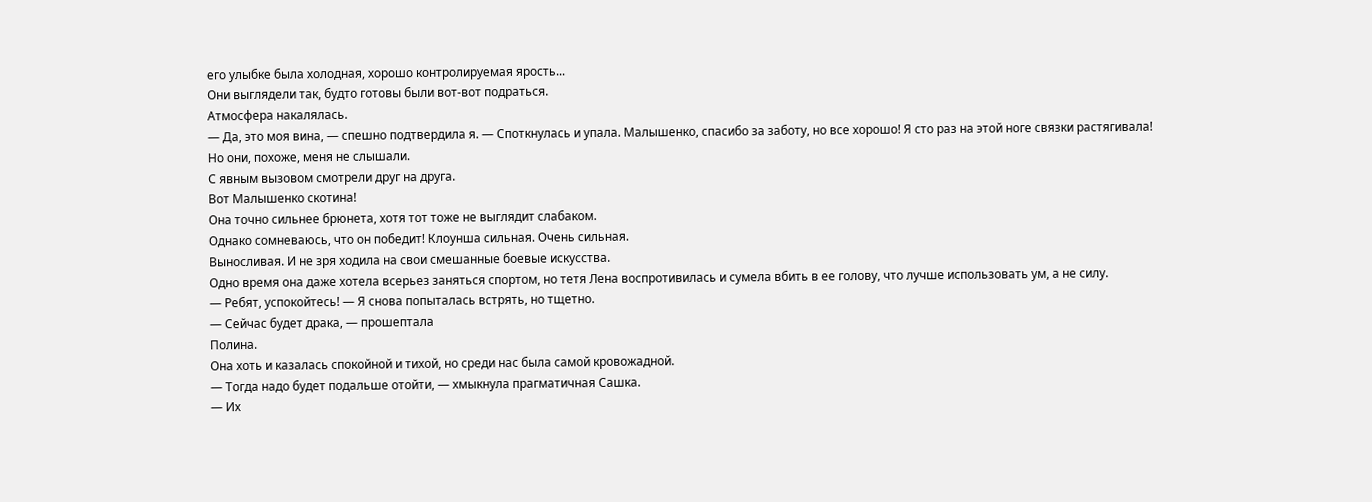его улыбке была холодная, хорошо контролируемая ярость...
Они выглядели так, будто готовы были вот-вот подраться.
Атмосфера накалялась.
— Да, это моя вина, — спешно подтвердила я. — Споткнулась и упала. Малышенко, спасибо за заботу, но все хорошо! Я сто раз на этой ноге связки растягивала!
Но они, похоже, меня не слышали.
С явным вызовом смотрели друг на друга.
Вот Малышенко скотина!
Она точно сильнее брюнета, хотя тот тоже не выглядит слабаком.
Однако сомневаюсь, что он победит! Клоунша сильная. Очень сильная.
Выносливая. И не зря ходила на свои смешанные боевые искусства.
Одно время она даже хотела всерьез заняться спортом, но тетя Лена воспротивилась и сумела вбить в ее голову, что лучше использовать ум, а не силу.
— Ребят, успокойтесь! — Я снова попыталась встрять, но тщетно.
— Сейчас будет драка, — прошептала
Полина.
Она хоть и казалась спокойной и тихой, но среди нас была самой кровожадной.
— Тогда надо будет подальше отойти, — хмыкнула прагматичная Сашка.
— Их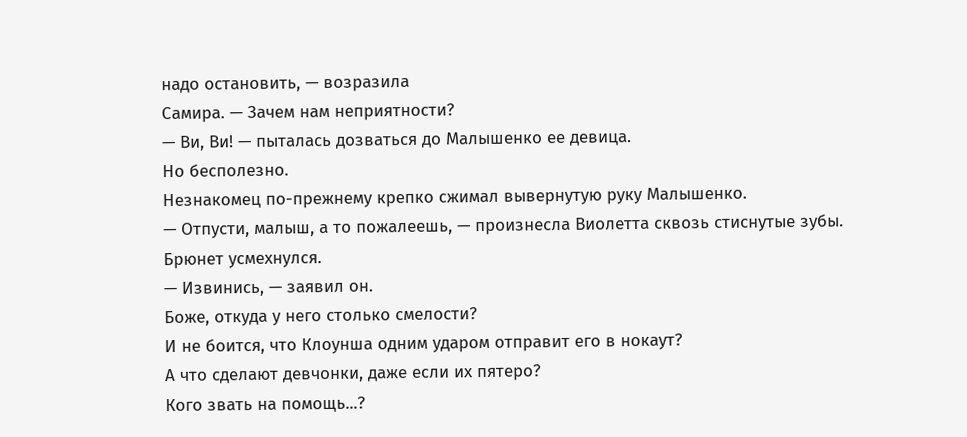надо остановить, — возразила
Самира. — Зачем нам неприятности?
— Ви, Ви! — пыталась дозваться до Малышенко ее девица.
Но бесполезно.
Незнакомец по-прежнему крепко сжимал вывернутую руку Малышенко.
— Отпусти, малыш, а то пожалеешь, — произнесла Виолетта сквозь стиснутые зубы.
Брюнет усмехнулся.
— Извинись, — заявил он.
Боже, откуда у него столько смелости?
И не боится, что Клоунша одним ударом отправит его в нокаут?
А что сделают девчонки, даже если их пятеро?
Кого звать на помощь...?